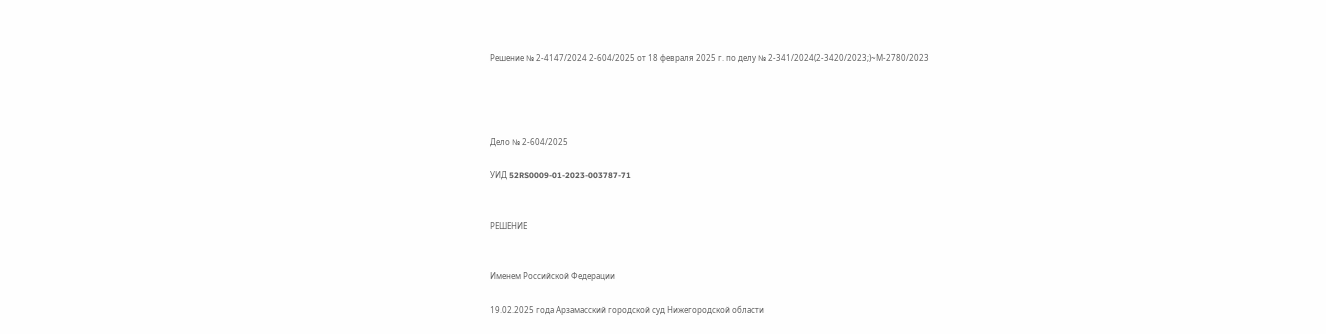Решение № 2-4147/2024 2-604/2025 от 18 февраля 2025 г. по делу № 2-341/2024(2-3420/2023;)~М-2780/2023




Дело № 2-604/2025

УИД 52RS0009-01-2023-003787-71


РЕШЕНИЕ


Именем Российской Федерации

19.02.2025 года Арзамасский городской суд Нижегородской области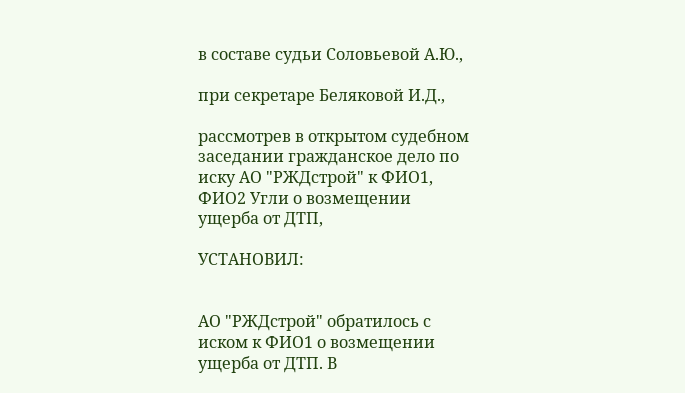в составе судьи Соловьевой А.Ю.,

при секретаре Беляковой И.Д.,

рассмотрев в открытом судебном заседании гражданское дело по иску АО "РЖДстрой" к ФИО1, ФИО2 Угли о возмещении ущерба от ДТП,

УСТАНОВИЛ:


АО "РЖДстрой" обратилось с иском к ФИО1 о возмещении ущерба от ДТП. В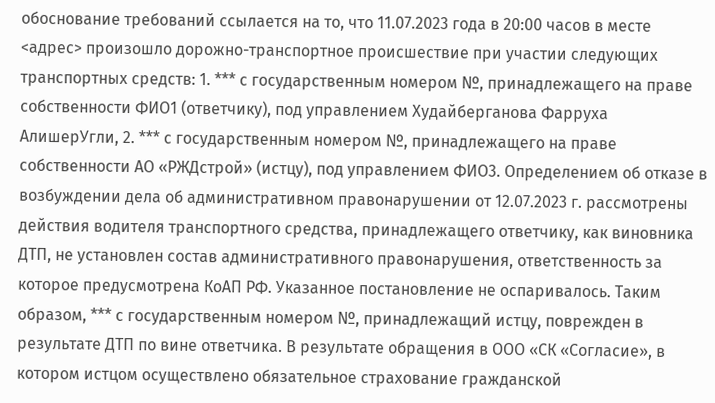обоснование требований ссылается на то, что 11.07.2023 года в 20:00 часов в месте <адрес> произошло дорожно-транспортное происшествие при участии следующих транспортных средств: 1. *** с государственным номером №, принадлежащего на праве собственности ФИО1 (ответчику), под управлением Худайберганова Фарруха АлишерУгли, 2. *** с государственным номером №, принадлежащего на праве собственности АО «РЖДстрой» (истцу), под управлением ФИО3. Определением об отказе в возбуждении дела об административном правонарушении от 12.07.2023 г. рассмотрены действия водителя транспортного средства, принадлежащего ответчику, как виновника ДТП, не установлен состав административного правонарушения, ответственность за которое предусмотрена КоАП РФ. Указанное постановление не оспаривалось. Таким образом, *** с государственным номером №, принадлежащий истцу, поврежден в результате ДТП по вине ответчика. В результате обращения в ООО «СК «Согласие», в котором истцом осуществлено обязательное страхование гражданской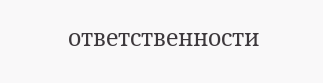ответственности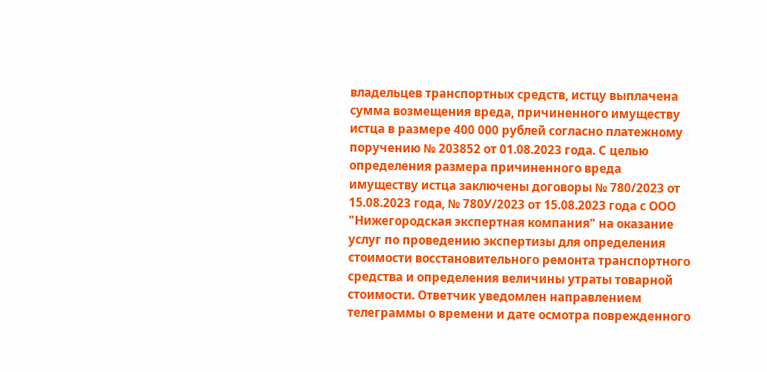владельцев транспортных средств, истцу выплачена сумма возмещения вреда, причиненного имуществу истца в размере 400 000 рублей согласно платежному поручению № 203852 от 01.08.2023 года. С целью определения размера причиненного вреда имуществу истца заключены договоры № 780/2023 от 15.08.2023 года, № 780У/2023 от 15.08.2023 года с ООО "Нижегородская экспертная компания" на оказание услуг по проведению экспертизы для определения стоимости восстановительного ремонта транспортного средства и определения величины утраты товарной стоимости. Ответчик уведомлен направлением телеграммы о времени и дате осмотра поврежденного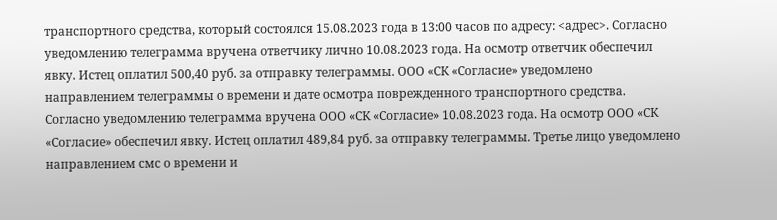транспортного средства, который состоялся 15.08.2023 года в 13:00 часов по адресу: <адрес>. Согласно уведомлению телеграмма вручена ответчику лично 10.08.2023 года. На осмотр ответчик обеспечил явку. Истец оплатил 500,40 руб. за отправку телеграммы. ООО «СК «Согласие» уведомлено направлением телеграммы о времени и дате осмотра поврежденного транспортного средства. Согласно уведомлению телеграмма вручена ООО «СК «Согласие» 10.08.2023 года. На осмотр ООО «СК «Согласие» обеспечил явку. Истец оплатил 489,84 руб. за отправку телеграммы. Третье лицо уведомлено направлением смс о времени и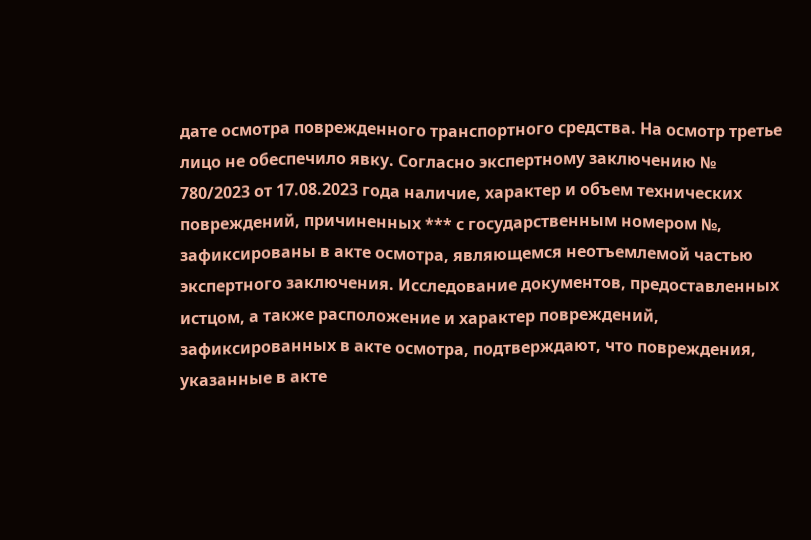дате осмотра поврежденного транспортного средства. На осмотр третье лицо не обеспечило явку. Согласно экспертному заключению № 780/2023 от 17.08.2023 года наличие, характер и объем технических повреждений, причиненных *** с государственным номером №, зафиксированы в акте осмотра, являющемся неотъемлемой частью экспертного заключения. Исследование документов, предоставленных истцом, а также расположение и характер повреждений, зафиксированных в акте осмотра, подтверждают, что повреждения, указанные в акте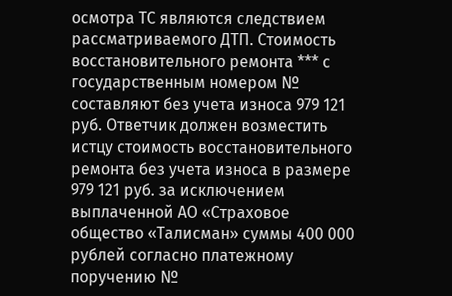осмотра ТС являются следствием рассматриваемого ДТП. Стоимость восстановительного ремонта *** с государственным номером № составляют без учета износа 979 121 руб. Ответчик должен возместить истцу стоимость восстановительного ремонта без учета износа в размере 979 121 руб. за исключением выплаченной АО «Страховое общество «Талисман» суммы 400 000 рублей согласно платежному поручению №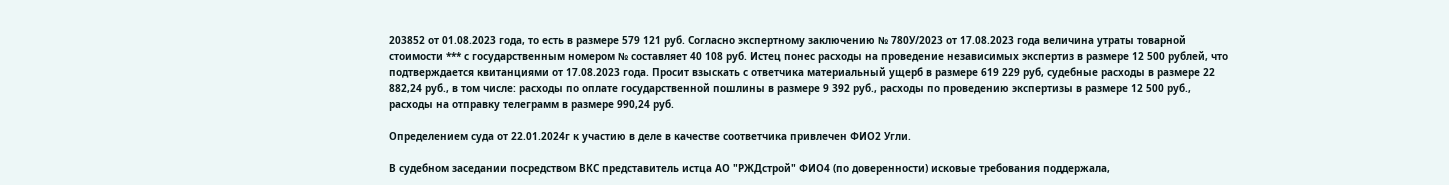203852 от 01.08.2023 года, то есть в размере 579 121 руб. Согласно экспертному заключению № 780У/2023 от 17.08.2023 года величина утраты товарной стоимости *** с государственным номером № составляет 40 108 руб. Истец понес расходы на проведение независимых экспертиз в размере 12 500 рублей, что подтверждается квитанциями от 17.08.2023 года. Просит взыскать с ответчика материальный ущерб в размере 619 229 руб, судебные расходы в размере 22 882,24 руб., в том числе: расходы по оплате государственной пошлины в размере 9 392 руб., расходы по проведению экспертизы в размере 12 500 руб., расходы на отправку телеграмм в размере 990,24 руб.

Определением суда от 22.01.2024г к участию в деле в качестве соответчика привлечен ФИО2 Угли.

В судебном заседании посредством ВКС представитель истца АО "РЖДстрой" ФИО4 (по доверенности) исковые требования поддержала,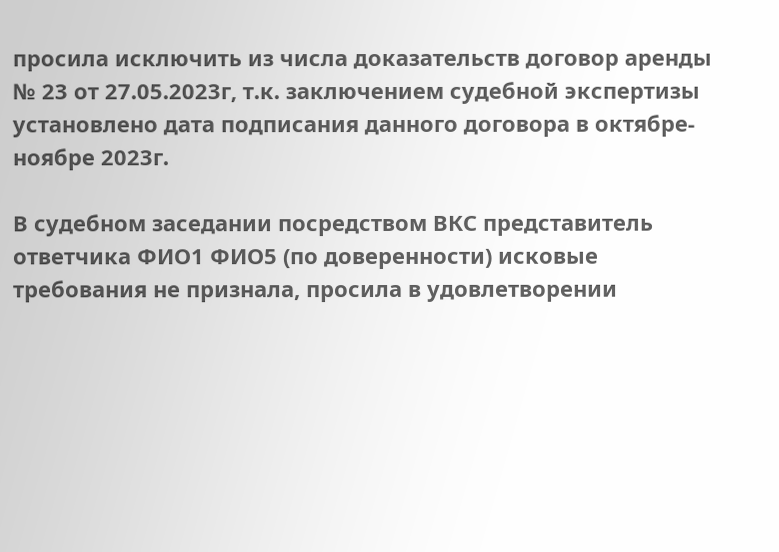просила исключить из числа доказательств договор аренды № 23 от 27.05.2023г, т.к. заключением судебной экспертизы установлено дата подписания данного договора в октябре-ноябре 2023г.

В судебном заседании посредством ВКС представитель ответчика ФИО1 ФИО5 (по доверенности) исковые требования не признала, просила в удовлетворении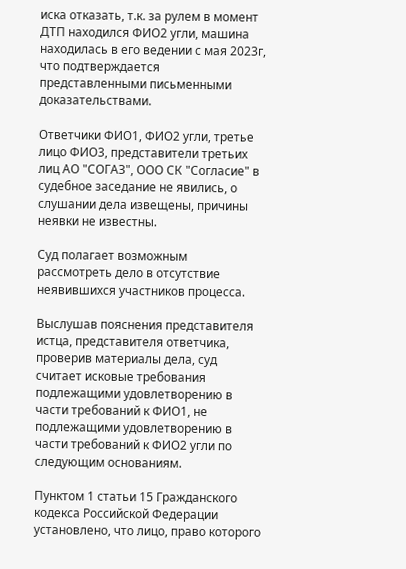иска отказать, т.к. за рулем в момент ДТП находился ФИО2 угли, машина находилась в его ведении с мая 2023г, что подтверждается представленными письменными доказательствами.

Ответчики ФИО1, ФИО2 угли, третье лицо ФИО3, представители третьих лиц АО "СОГАЗ", ООО СК "Согласие" в судебное заседание не явились, о слушании дела извещены, причины неявки не известны.

Суд полагает возможным рассмотреть дело в отсутствие неявившихся участников процесса.

Выслушав пояснения представителя истца, представителя ответчика, проверив материалы дела, суд считает исковые требования подлежащими удовлетворению в части требований к ФИО1, не подлежащими удовлетворению в части требований к ФИО2 угли по следующим основаниям.

Пунктом 1 статьи 15 Гражданского кодекса Российской Федерации установлено, что лицо, право которого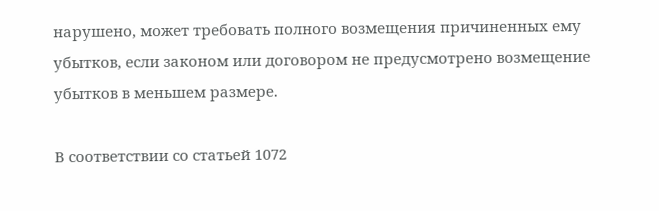нарушено, может требовать полного возмещения причиненных ему убытков, если законом или договором не предусмотрено возмещение убытков в меньшем размере.

В соответствии со статьей 1072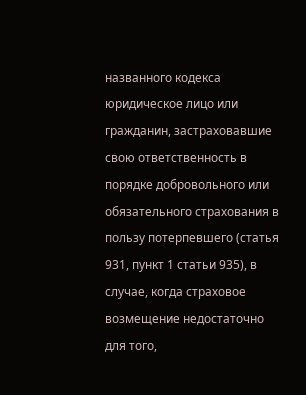названного кодекса юридическое лицо или гражданин, застраховавшие свою ответственность в порядке добровольного или обязательного страхования в пользу потерпевшего (статья 931, пункт 1 статьи 935), в случае, когда страховое возмещение недостаточно для того,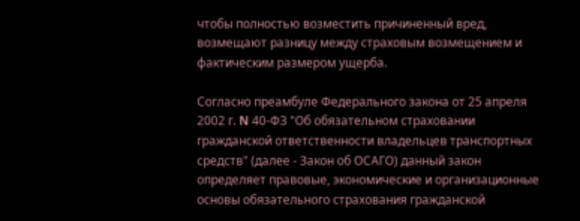чтобы полностью возместить причиненный вред, возмещают разницу между страховым возмещением и фактическим размером ущерба.

Согласно преамбуле Федерального закона от 25 апреля 2002 г. N 40-ФЗ "Об обязательном страховании гражданской ответственности владельцев транспортных средств" (далее - Закон об ОСАГО) данный закон определяет правовые, экономические и организационные основы обязательного страхования гражданской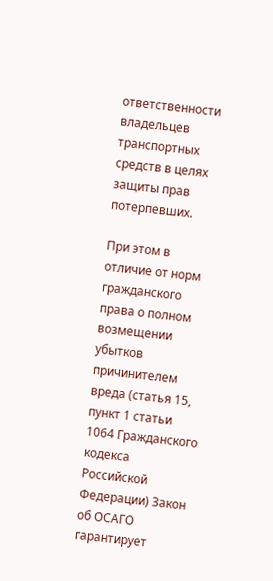ответственности владельцев транспортных средств в целях защиты прав потерпевших.

При этом в отличие от норм гражданского права о полном возмещении убытков причинителем вреда (статья 15, пункт 1 статьи 1064 Гражданского кодекса Российской Федерации) Закон об ОСАГО гарантирует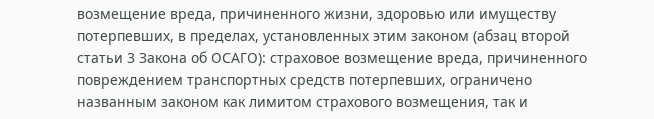возмещение вреда, причиненного жизни, здоровью или имуществу потерпевших, в пределах, установленных этим законом (абзац второй статьи 3 Закона об ОСАГО): страховое возмещение вреда, причиненного повреждением транспортных средств потерпевших, ограничено названным законом как лимитом страхового возмещения, так и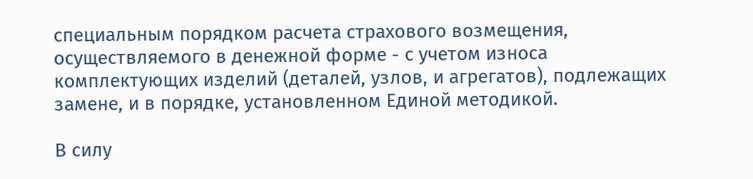специальным порядком расчета страхового возмещения, осуществляемого в денежной форме - с учетом износа комплектующих изделий (деталей, узлов, и агрегатов), подлежащих замене, и в порядке, установленном Единой методикой.

В силу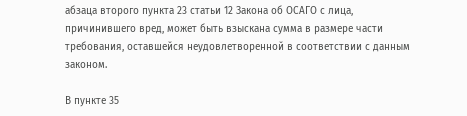абзаца второго пункта 23 статьи 12 Закона об ОСАГО с лица, причинившего вред, может быть взыскана сумма в размере части требования, оставшейся неудовлетворенной в соответствии с данным законом.

В пункте 35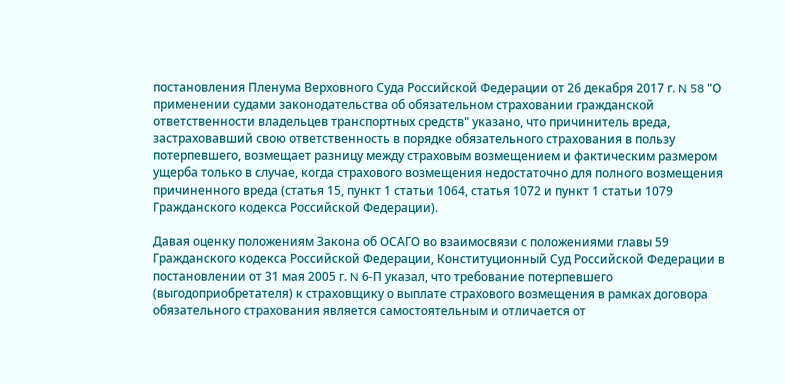постановления Пленума Верховного Суда Российской Федерации от 26 декабря 2017 г. N 58 "О применении судами законодательства об обязательном страховании гражданской ответственности владельцев транспортных средств" указано, что причинитель вреда, застраховавший свою ответственность в порядке обязательного страхования в пользу потерпевшего, возмещает разницу между страховым возмещением и фактическим размером ущерба только в случае, когда страхового возмещения недостаточно для полного возмещения причиненного вреда (статья 15, пункт 1 статьи 1064, статья 1072 и пункт 1 статьи 1079 Гражданского кодекса Российской Федерации).

Давая оценку положениям Закона об ОСАГО во взаимосвязи с положениями главы 59 Гражданского кодекса Российской Федерации, Конституционный Суд Российской Федерации в постановлении от 31 мая 2005 г. N 6-П указал, что требование потерпевшего (выгодоприобретателя) к страховщику о выплате страхового возмещения в рамках договора обязательного страхования является самостоятельным и отличается от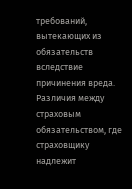требований, вытекающих из обязательств вследствие причинения вреда. Различия между страховым обязательством, где страховщику надлежит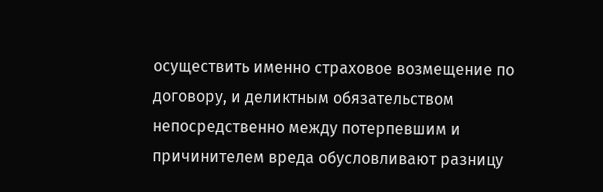осуществить именно страховое возмещение по договору, и деликтным обязательством непосредственно между потерпевшим и причинителем вреда обусловливают разницу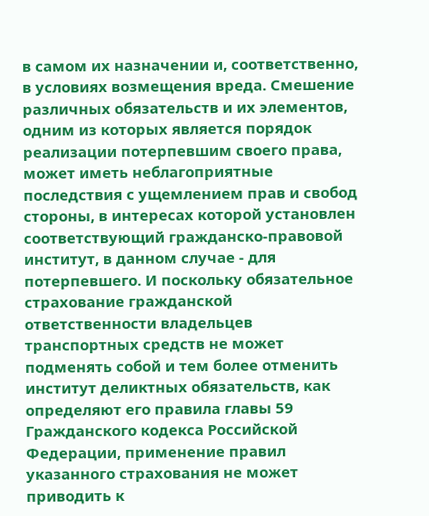в самом их назначении и, соответственно, в условиях возмещения вреда. Смешение различных обязательств и их элементов, одним из которых является порядок реализации потерпевшим своего права, может иметь неблагоприятные последствия с ущемлением прав и свобод стороны, в интересах которой установлен соответствующий гражданско-правовой институт, в данном случае - для потерпевшего. И поскольку обязательное страхование гражданской ответственности владельцев транспортных средств не может подменять собой и тем более отменить институт деликтных обязательств, как определяют его правила главы 59 Гражданского кодекса Российской Федерации, применение правил указанного страхования не может приводить к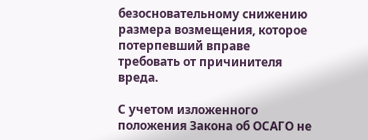безосновательному снижению размера возмещения, которое потерпевший вправе требовать от причинителя вреда.

С учетом изложенного положения Закона об ОСАГО не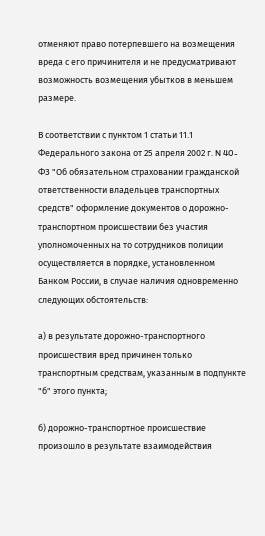отменяют право потерпевшего на возмещения вреда с его причинителя и не предусматривают возможность возмещения убытков в меньшем размере.

В соответствии с пунктом 1 статьи 11.1 Федерального закона от 25 апреля 2002 г. N 40-ФЗ "Об обязательном страховании гражданской ответственности владельцев транспортных средств" оформление документов о дорожно-транспортном происшествии без участия уполномоченных на то сотрудников полиции осуществляется в порядке, установленном Банком России, в случае наличия одновременно следующих обстоятельств:

а) в результате дорожно-транспортного происшествия вред причинен только транспортным средствам, указанным в подпункте "б" этого пункта;

б) дорожно-транспортное происшествие произошло в результате взаимодействия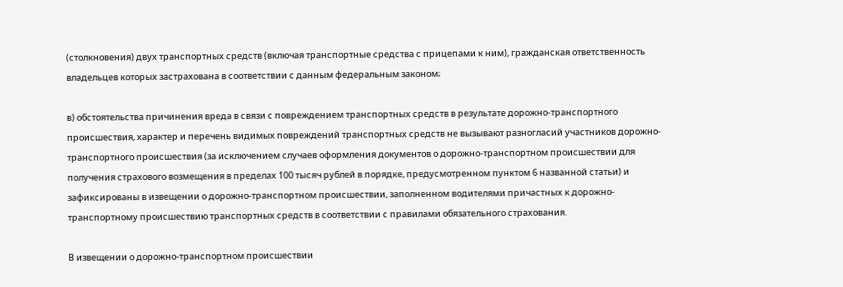(столкновения) двух транспортных средств (включая транспортные средства с прицепами к ним), гражданская ответственность владельцев которых застрахована в соответствии с данным федеральным законом;

в) обстоятельства причинения вреда в связи с повреждением транспортных средств в результате дорожно-транспортного происшествия, характер и перечень видимых повреждений транспортных средств не вызывают разногласий участников дорожно-транспортного происшествия (за исключением случаев оформления документов о дорожно-транспортном происшествии для получения страхового возмещения в пределах 100 тысяч рублей в порядке, предусмотренном пунктом 6 названной статьи) и зафиксированы в извещении о дорожно-транспортном происшествии, заполненном водителями причастных к дорожно-транспортному происшествию транспортных средств в соответствии с правилами обязательного страхования.

В извещении о дорожно-транспортном происшествии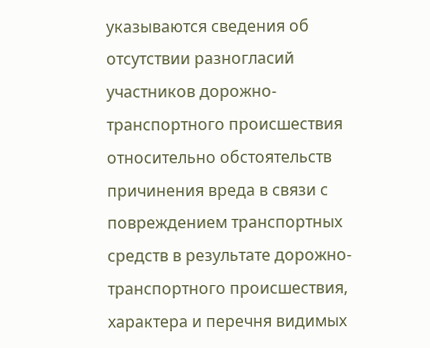указываются сведения об отсутствии разногласий участников дорожно-транспортного происшествия относительно обстоятельств причинения вреда в связи с повреждением транспортных средств в результате дорожно-транспортного происшествия, характера и перечня видимых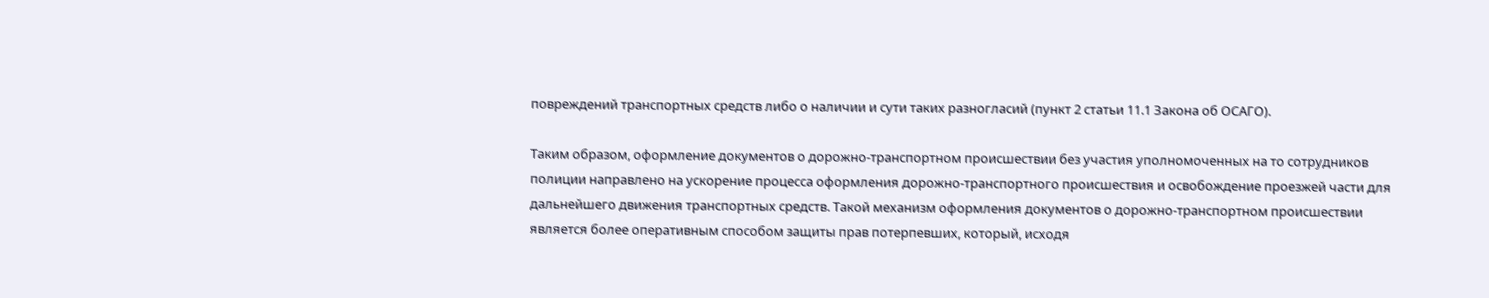повреждений транспортных средств либо о наличии и сути таких разногласий (пункт 2 статьи 11.1 Закона об ОСАГО).

Таким образом, оформление документов о дорожно-транспортном происшествии без участия уполномоченных на то сотрудников полиции направлено на ускорение процесса оформления дорожно-транспортного происшествия и освобождение проезжей части для дальнейшего движения транспортных средств. Такой механизм оформления документов о дорожно-транспортном происшествии является более оперативным способом защиты прав потерпевших, который, исходя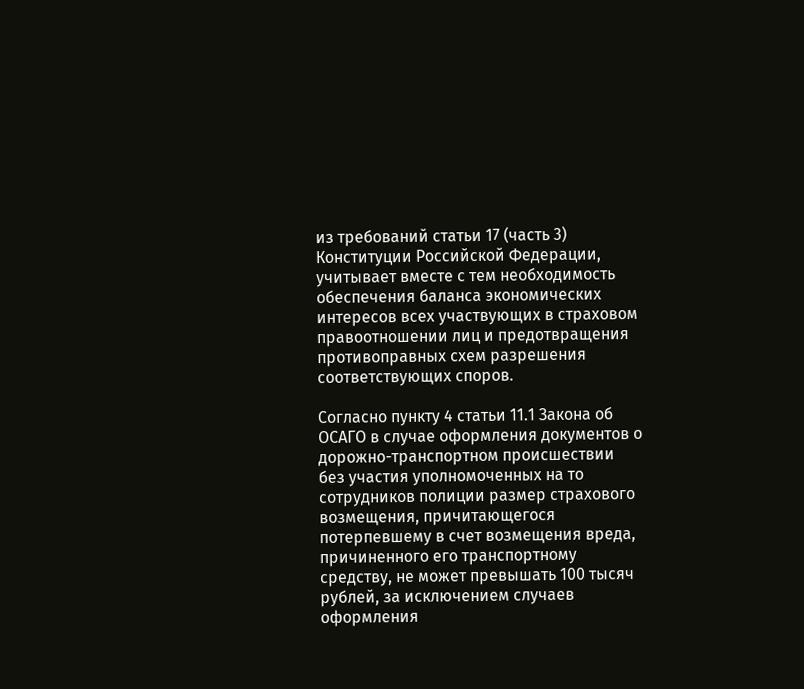из требований статьи 17 (часть 3) Конституции Российской Федерации, учитывает вместе с тем необходимость обеспечения баланса экономических интересов всех участвующих в страховом правоотношении лиц и предотвращения противоправных схем разрешения соответствующих споров.

Согласно пункту 4 статьи 11.1 Закона об ОСАГО в случае оформления документов о дорожно-транспортном происшествии без участия уполномоченных на то сотрудников полиции размер страхового возмещения, причитающегося потерпевшему в счет возмещения вреда, причиненного его транспортному средству, не может превышать 100 тысяч рублей, за исключением случаев оформления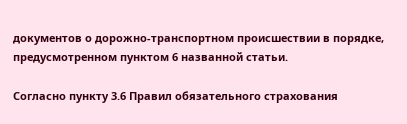документов о дорожно-транспортном происшествии в порядке, предусмотренном пунктом 6 названной статьи.

Согласно пункту 3.6 Правил обязательного страхования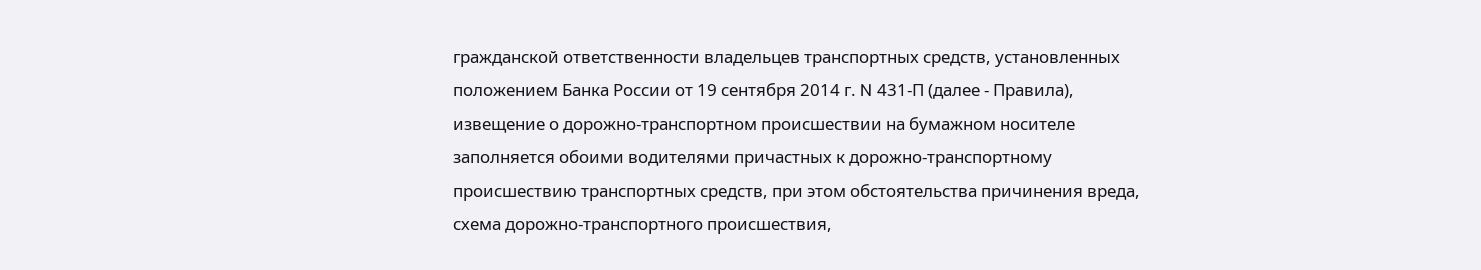гражданской ответственности владельцев транспортных средств, установленных положением Банка России от 19 сентября 2014 г. N 431-П (далее - Правила), извещение о дорожно-транспортном происшествии на бумажном носителе заполняется обоими водителями причастных к дорожно-транспортному происшествию транспортных средств, при этом обстоятельства причинения вреда, схема дорожно-транспортного происшествия,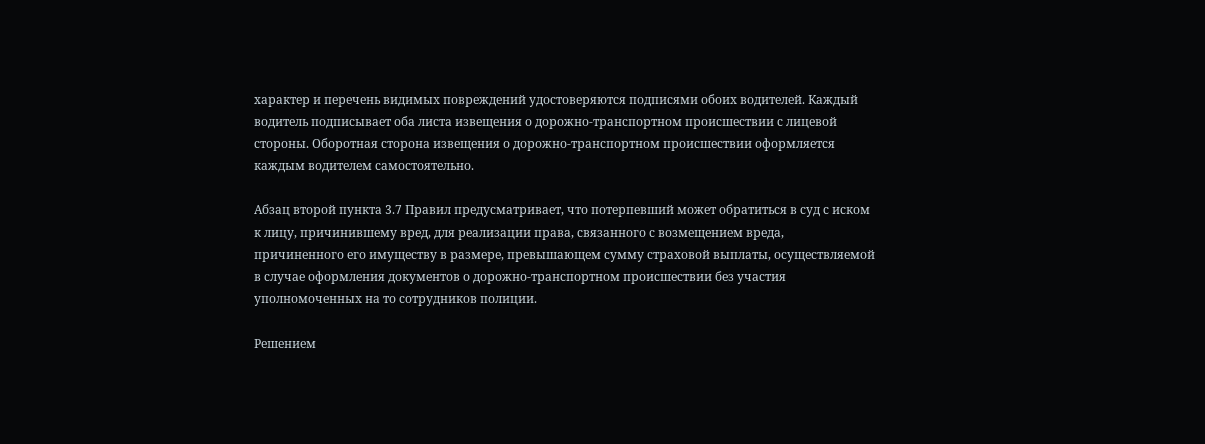характер и перечень видимых повреждений удостоверяются подписями обоих водителей. Каждый водитель подписывает оба листа извещения о дорожно-транспортном происшествии с лицевой стороны. Оборотная сторона извещения о дорожно-транспортном происшествии оформляется каждым водителем самостоятельно.

Абзац второй пункта 3.7 Правил предусматривает, что потерпевший может обратиться в суд с иском к лицу, причинившему вред, для реализации права, связанного с возмещением вреда, причиненного его имуществу в размере, превышающем сумму страховой выплаты, осуществляемой в случае оформления документов о дорожно-транспортном происшествии без участия уполномоченных на то сотрудников полиции.

Решением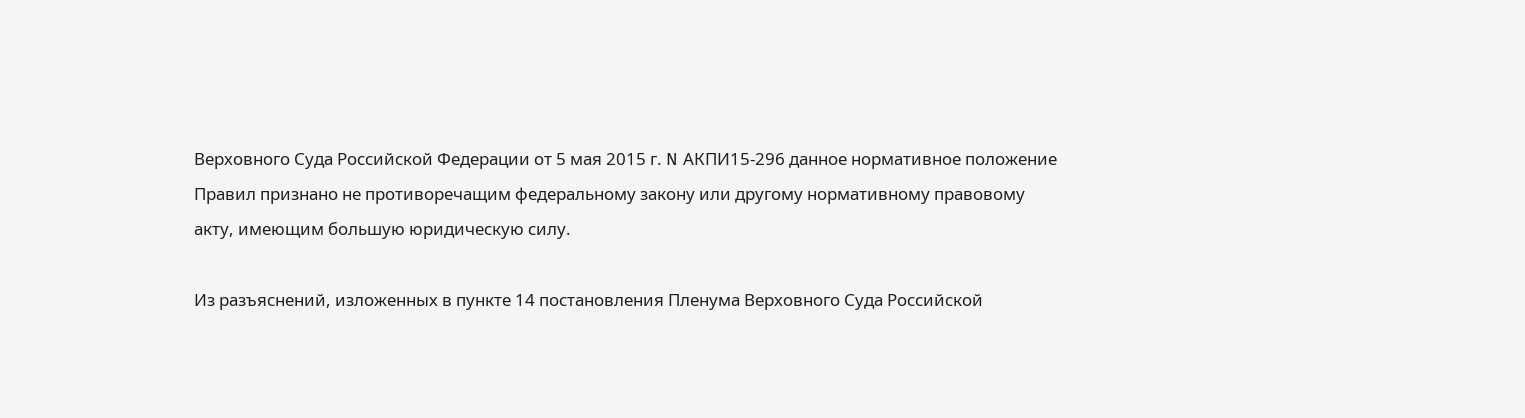Верховного Суда Российской Федерации от 5 мая 2015 г. N АКПИ15-296 данное нормативное положение Правил признано не противоречащим федеральному закону или другому нормативному правовому акту, имеющим большую юридическую силу.

Из разъяснений, изложенных в пункте 14 постановления Пленума Верховного Суда Российской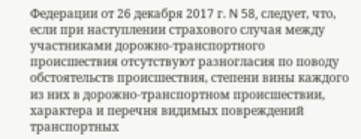Федерации от 26 декабря 2017 г. N 58, следует, что, если при наступлении страхового случая между участниками дорожно-транспортного происшествия отсутствуют разногласия по поводу обстоятельств происшествия, степени вины каждого из них в дорожно-транспортном происшествии, характера и перечня видимых повреждений транспортных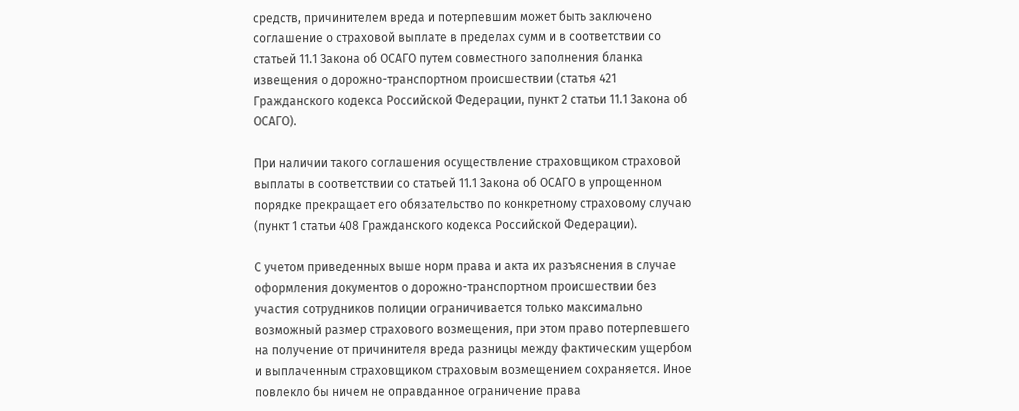средств, причинителем вреда и потерпевшим может быть заключено соглашение о страховой выплате в пределах сумм и в соответствии со статьей 11.1 Закона об ОСАГО путем совместного заполнения бланка извещения о дорожно-транспортном происшествии (статья 421 Гражданского кодекса Российской Федерации, пункт 2 статьи 11.1 Закона об ОСАГО).

При наличии такого соглашения осуществление страховщиком страховой выплаты в соответствии со статьей 11.1 Закона об ОСАГО в упрощенном порядке прекращает его обязательство по конкретному страховому случаю (пункт 1 статьи 408 Гражданского кодекса Российской Федерации).

С учетом приведенных выше норм права и акта их разъяснения в случае оформления документов о дорожно-транспортном происшествии без участия сотрудников полиции ограничивается только максимально возможный размер страхового возмещения, при этом право потерпевшего на получение от причинителя вреда разницы между фактическим ущербом и выплаченным страховщиком страховым возмещением сохраняется. Иное повлекло бы ничем не оправданное ограничение права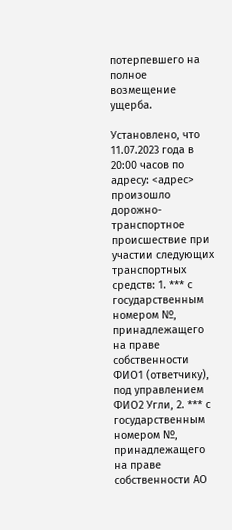потерпевшего на полное возмещение ущерба.

Установлено, что 11.07.2023 года в 20:00 часов по адресу: <адрес> произошло дорожно-транспортное происшествие при участии следующих транспортных средств: 1. *** с государственным номером №, принадлежащего на праве собственности ФИО1 (ответчику), под управлением ФИО2 Угли, 2. *** с государственным номером №, принадлежащего на праве собственности АО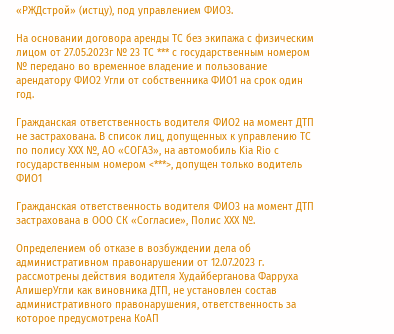«РЖДстрой» (истцу), под управлением ФИО3.

На основании договора аренды ТС без экипажа с физическим лицом от 27.05.2023г № 23 ТС *** с государственным номером № передано во временное владение и пользование арендатору ФИО2 Угли от собственника ФИО1 на срок один год.

Гражданская ответственность водителя ФИО2 на момент ДТП не застрахована. В список лиц, допущенных к управлению ТС по полису ХХХ №, АО «СОГАЗ», на автомобиль Kia Rio с государственным номером <***>, допущен только водитель ФИО1

Гражданская ответственность водителя ФИО3 на момент ДТП застрахована в ООО СК «Согласие», Полис ХХХ №.

Определением об отказе в возбуждении дела об административном правонарушении от 12.07.2023 г. рассмотрены действия водителя Худайберганова Фарруха АлишерУгли как виновника ДТП, не установлен состав административного правонарушения, ответственность за которое предусмотрена КоАП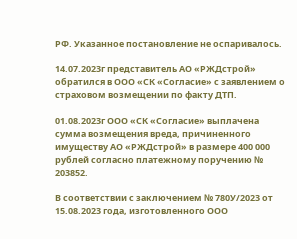РФ. Указанное постановление не оспаривалось.

14.07.2023г представитель АО «РЖДстрой» обратился в ООО «СК «Согласие» с заявлением о страховом возмещении по факту ДТП.

01.08.2023г ООО «СК «Согласие» выплачена сумма возмещения вреда, причиненного имуществу АО «РЖДстрой» в размере 400 000 рублей согласно платежному поручению № 203852.

В соответствии с заключением № 780У/2023 от 15.08.2023 года, изготовленного ООО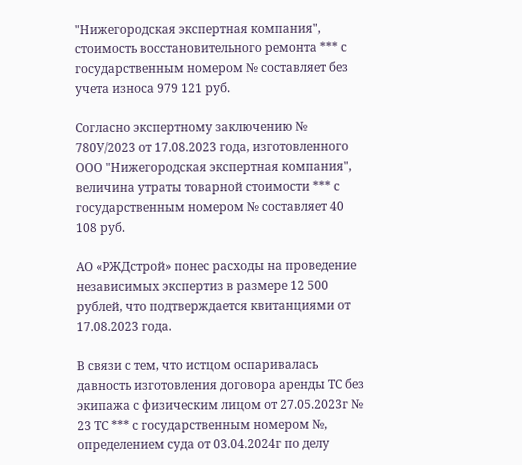"Нижегородская экспертная компания", стоимость восстановительного ремонта *** с государственным номером № составляет без учета износа 979 121 руб.

Согласно экспертному заключению № 780У/2023 от 17.08.2023 года, изготовленного ООО "Нижегородская экспертная компания", величина утраты товарной стоимости *** с государственным номером № составляет 40 108 руб.

АО «РЖДстрой» понес расходы на проведение независимых экспертиз в размере 12 500 рублей, что подтверждается квитанциями от 17.08.2023 года.

В связи с тем, что истцом оспаривалась давность изготовления договора аренды ТС без экипажа с физическим лицом от 27.05.2023г № 23 ТС *** с государственным номером №, определением суда от 03.04.2024г по делу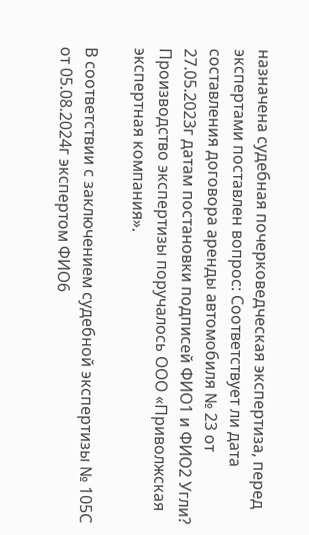назначена судебная почерковедческая экспертиза, перед экспертами поставлен вопрос: Соответствует ли дата составления договора аренды автомобиля № 23 от 27.05.2023г датам постановки подписей ФИО1 и ФИО2 Угли? Производство экспертизы поручалось ООО «Приволжская экспертная компания».

В соответствии с заключением судебной экспертизы № 105С от 05.08.2024г экспертом ФИО6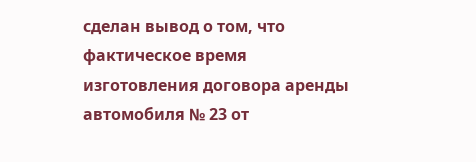сделан вывод о том, что фактическое время изготовления договора аренды автомобиля № 23 от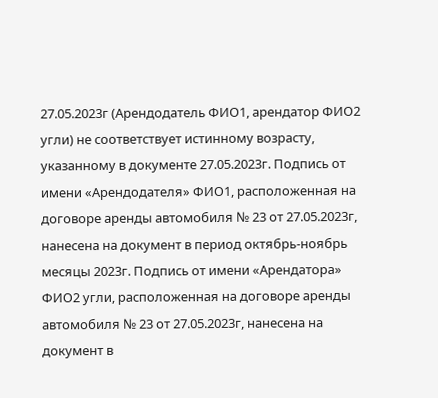27.05.2023г (Арендодатель ФИО1, арендатор ФИО2 угли) не соответствует истинному возрасту, указанному в документе 27.05.2023г. Подпись от имени «Арендодателя» ФИО1, расположенная на договоре аренды автомобиля № 23 от 27.05.2023г, нанесена на документ в период октябрь-ноябрь месяцы 2023г. Подпись от имени «Арендатора» ФИО2 угли, расположенная на договоре аренды автомобиля № 23 от 27.05.2023г, нанесена на документ в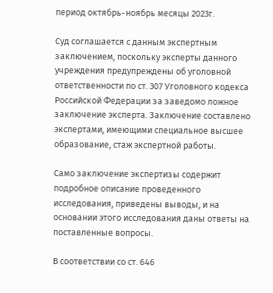период октябрь-ноябрь месяцы 2023г.

Суд соглашается с данным экспертным заключением, поскольку эксперты данного учреждения предупреждены об уголовной ответственности по ст. 307 Уголовного кодекса Российской Федерации за заведомо ложное заключение эксперта. Заключение составлено экспертами, имеющими специальное высшее образование, стаж экспертной работы.

Само заключение экспертизы содержит подробное описание проведенного исследования, приведены выводы, и на основании этого исследования даны ответы на поставленные вопросы.

В соответствии со ст. 646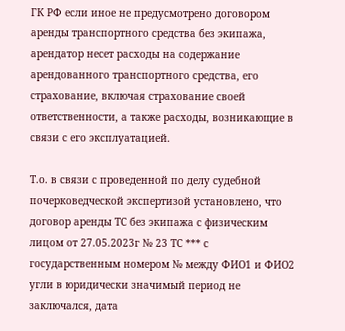ГК РФ если иное не предусмотрено договором аренды транспортного средства без экипажа, арендатор несет расходы на содержание арендованного транспортного средства, его страхование, включая страхование своей ответственности, а также расходы, возникающие в связи с его эксплуатацией.

Т.о. в связи с проведенной по делу судебной почерковедческой экспертизой установлено, что договор аренды ТС без экипажа с физическим лицом от 27.05.2023г № 23 ТС *** с государственным номером № между ФИО1 и ФИО2 угли в юридически значимый период не заключался, дата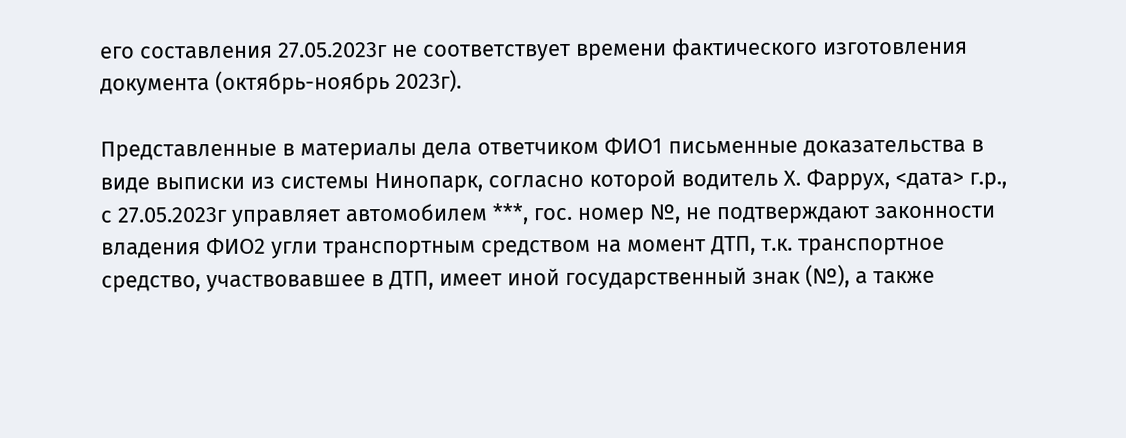его составления 27.05.2023г не соответствует времени фактического изготовления документа (октябрь-ноябрь 2023г).

Представленные в материалы дела ответчиком ФИО1 письменные доказательства в виде выписки из системы Нинопарк, согласно которой водитель Х. Фаррух, <дата> г.р., с 27.05.2023г управляет автомобилем ***, гос. номер №, не подтверждают законности владения ФИО2 угли транспортным средством на момент ДТП, т.к. транспортное средство, участвовавшее в ДТП, имеет иной государственный знак (№), а также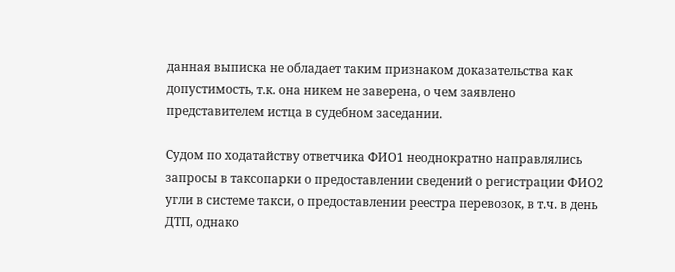данная выписка не обладает таким признаком доказательства как допустимость, т.к. она никем не заверена, о чем заявлено представителем истца в судебном заседании.

Судом по ходатайству ответчика ФИО1 неоднократно направлялись запросы в таксопарки о предоставлении сведений о регистрации ФИО2 угли в системе такси, о предоставлении реестра перевозок, в т.ч. в день ДТП, однако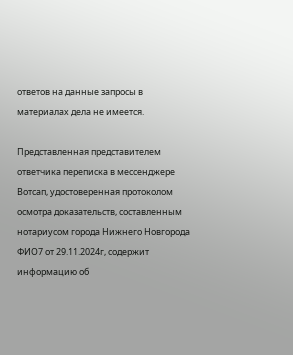ответов на данные запросы в материалах дела не имеется.

Представленная представителем ответчика переписка в мессенджере Вотсап, удостоверенная протоколом осмотра доказательств, составленным нотариусом города Нижнего Новгорода ФИО7 от 29.11.2024г, содержит информацию об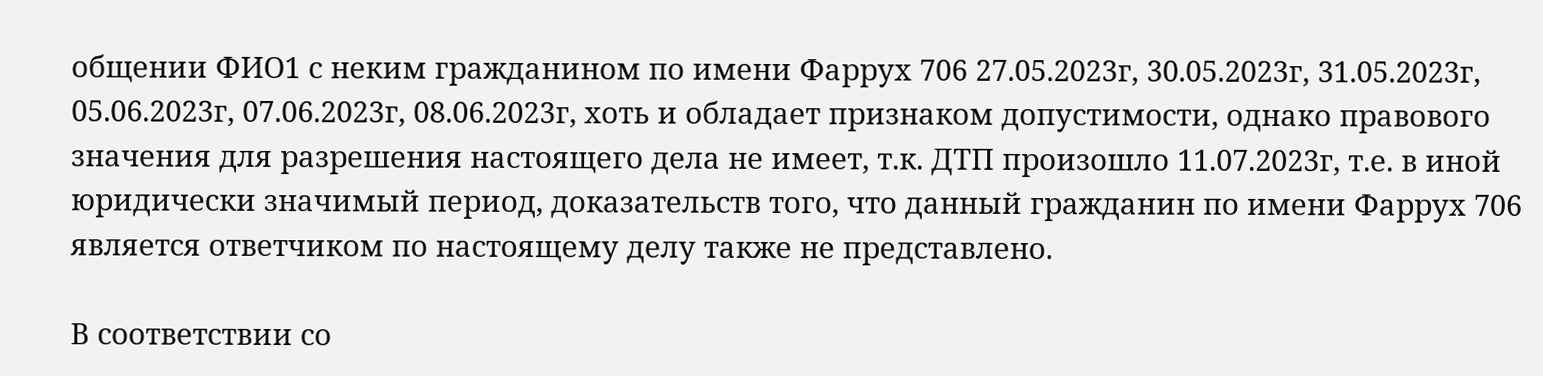общении ФИО1 с неким гражданином по имени Фаррух 706 27.05.2023г, 30.05.2023г, 31.05.2023г, 05.06.2023г, 07.06.2023г, 08.06.2023г, хоть и обладает признаком допустимости, однако правового значения для разрешения настоящего дела не имеет, т.к. ДТП произошло 11.07.2023г, т.е. в иной юридически значимый период, доказательств того, что данный гражданин по имени Фаррух 706 является ответчиком по настоящему делу также не представлено.

В соответствии со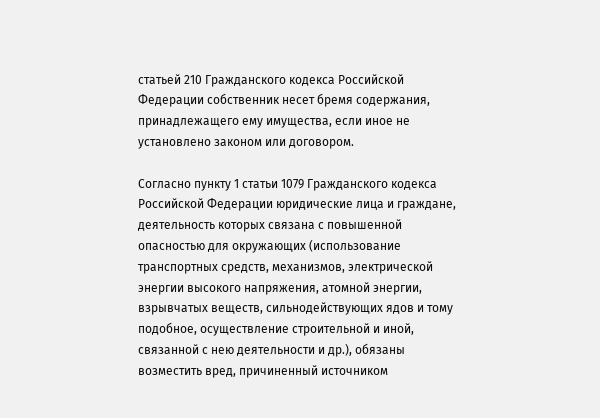статьей 210 Гражданского кодекса Российской Федерации собственник несет бремя содержания, принадлежащего ему имущества, если иное не установлено законом или договором.

Согласно пункту 1 статьи 1079 Гражданского кодекса Российской Федерации юридические лица и граждане, деятельность которых связана с повышенной опасностью для окружающих (использование транспортных средств, механизмов, электрической энергии высокого напряжения, атомной энергии, взрывчатых веществ, сильнодействующих ядов и тому подобное, осуществление строительной и иной, связанной с нею деятельности и др.), обязаны возместить вред, причиненный источником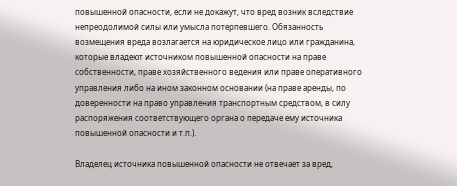повышенной опасности, если не докажут, что вред возник вследствие непреодолимой силы или умысла потерпевшего. Обязанность возмещения вреда возлагается на юридическое лицо или гражданина, которые владеют источником повышенной опасности на праве собственности, праве хозяйственного ведения или праве оперативного управления либо на ином законном основании (на праве аренды, по доверенности на право управления транспортным средством, в силу распоряжения соответствующего органа о передаче ему источника повышенной опасности и т.п.).

Владелец источника повышенной опасности не отвечает за вред,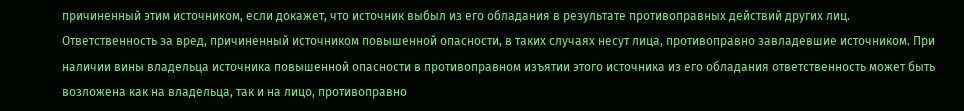причиненный этим источником, если докажет, что источник выбыл из его обладания в результате противоправных действий других лиц. Ответственность за вред, причиненный источником повышенной опасности, в таких случаях несут лица, противоправно завладевшие источником. При наличии вины владельца источника повышенной опасности в противоправном изъятии этого источника из его обладания ответственность может быть возложена как на владельца, так и на лицо, противоправно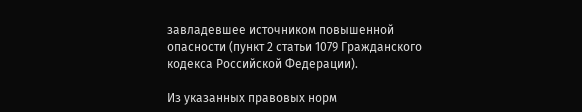завладевшее источником повышенной опасности (пункт 2 статьи 1079 Гражданского кодекса Российской Федерации).

Из указанных правовых норм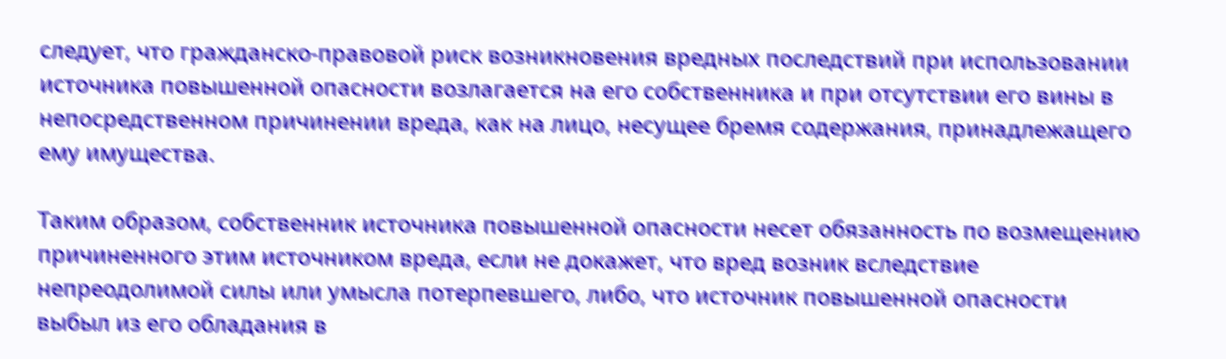следует, что гражданско-правовой риск возникновения вредных последствий при использовании источника повышенной опасности возлагается на его собственника и при отсутствии его вины в непосредственном причинении вреда, как на лицо, несущее бремя содержания, принадлежащего ему имущества.

Таким образом, собственник источника повышенной опасности несет обязанность по возмещению причиненного этим источником вреда, если не докажет, что вред возник вследствие непреодолимой силы или умысла потерпевшего, либо, что источник повышенной опасности выбыл из его обладания в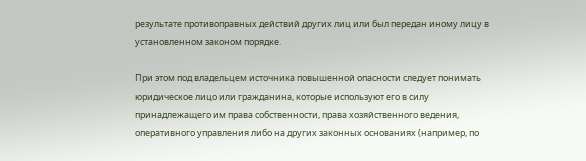результате противоправных действий других лиц или был передан иному лицу в установленном законом порядке.

При этом под владельцем источника повышенной опасности следует понимать юридическое лицо или гражданина, которые используют его в силу принадлежащего им права собственности, права хозяйственного ведения, оперативного управления либо на других законных основаниях (например, по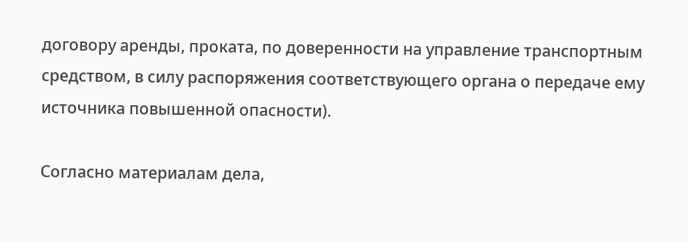договору аренды, проката, по доверенности на управление транспортным средством, в силу распоряжения соответствующего органа о передаче ему источника повышенной опасности).

Согласно материалам дела,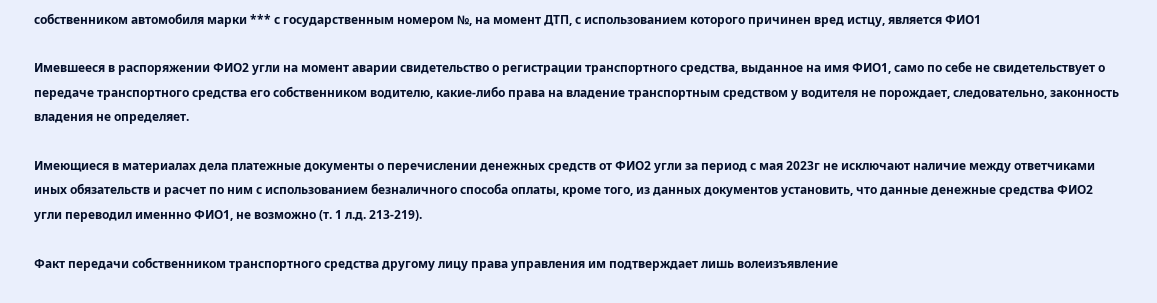собственником автомобиля марки *** с государственным номером №, на момент ДТП, с использованием которого причинен вред истцу, является ФИО1

Имевшееся в распоряжении ФИО2 угли на момент аварии свидетельство о регистрации транспортного средства, выданное на имя ФИО1, само по себе не свидетельствует о передаче транспортного средства его собственником водителю, какие-либо права на владение транспортным средством у водителя не порождает, следовательно, законность владения не определяет.

Имеющиеся в материалах дела платежные документы о перечислении денежных средств от ФИО2 угли за период с мая 2023г не исключают наличие между ответчиками иных обязательств и расчет по ним с использованием безналичного способа оплаты, кроме того, из данных документов установить, что данные денежные средства ФИО2 угли переводил именнно ФИО1, не возможно (т. 1 л.д. 213-219).

Факт передачи собственником транспортного средства другому лицу права управления им подтверждает лишь волеизъявление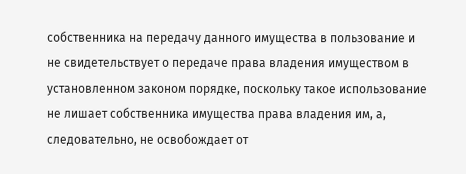собственника на передачу данного имущества в пользование и не свидетельствует о передаче права владения имуществом в установленном законом порядке, поскольку такое использование не лишает собственника имущества права владения им, а, следовательно, не освобождает от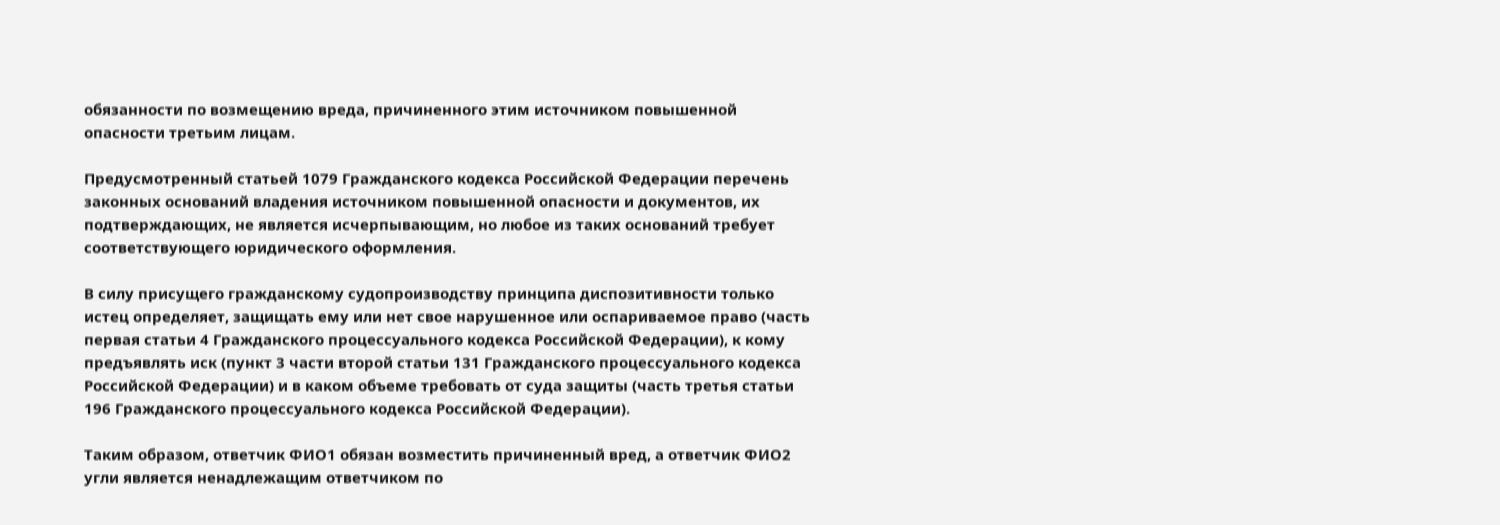обязанности по возмещению вреда, причиненного этим источником повышенной опасности третьим лицам.

Предусмотренный статьей 1079 Гражданского кодекса Российской Федерации перечень законных оснований владения источником повышенной опасности и документов, их подтверждающих, не является исчерпывающим, но любое из таких оснований требует соответствующего юридического оформления.

В силу присущего гражданскому судопроизводству принципа диспозитивности только истец определяет, защищать ему или нет свое нарушенное или оспариваемое право (часть первая статьи 4 Гражданского процессуального кодекса Российской Федерации), к кому предъявлять иск (пункт 3 части второй статьи 131 Гражданского процессуального кодекса Российской Федерации) и в каком объеме требовать от суда защиты (часть третья статьи 196 Гражданского процессуального кодекса Российской Федерации).

Таким образом, ответчик ФИО1 обязан возместить причиненный вред, а ответчик ФИО2 угли является ненадлежащим ответчиком по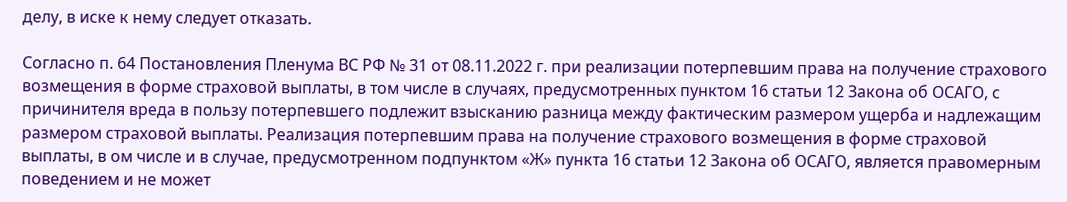делу, в иске к нему следует отказать.

Согласно п. 64 Постановления Пленума ВС РФ № 31 от 08.11.2022 г. при реализации потерпевшим права на получение страхового возмещения в форме страховой выплаты, в том числе в случаях, предусмотренных пунктом 16 статьи 12 Закона об ОСАГО, с причинителя вреда в пользу потерпевшего подлежит взысканию разница между фактическим размером ущерба и надлежащим размером страховой выплаты. Реализация потерпевшим права на получение страхового возмещения в форме страховой выплаты, в ом числе и в случае, предусмотренном подпунктом «Ж» пункта 16 статьи 12 Закона об ОСАГО, является правомерным поведением и не может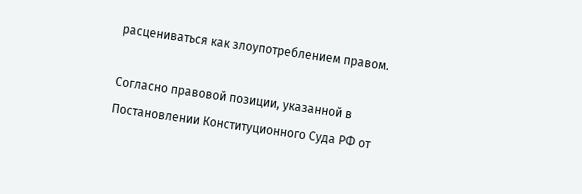расцениваться как злоупотреблением правом.

Согласно правовой позиции, указанной в Постановлении Конституционного Суда РФ от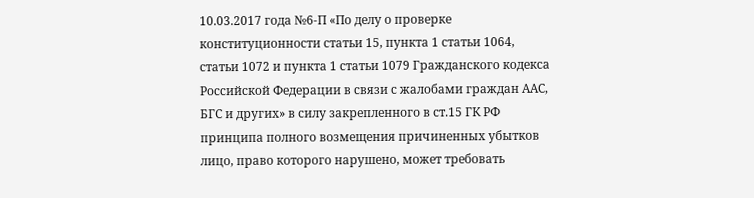10.03.2017 года №6-П «По делу о проверке конституционности статьи 15, пункта 1 статьи 1064, статьи 1072 и пункта 1 статьи 1079 Гражданского кодекса Российской Федерации в связи с жалобами граждан ААС, БГС и других» в силу закрепленного в ст.15 ГК РФ принципа полного возмещения причиненных убытков лицо, право которого нарушено, может требовать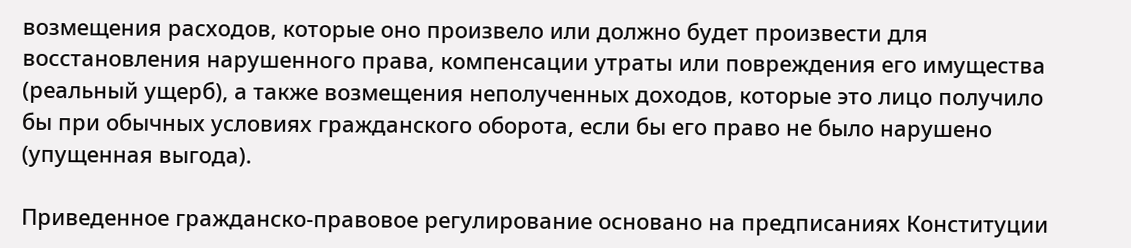возмещения расходов, которые оно произвело или должно будет произвести для восстановления нарушенного права, компенсации утраты или повреждения его имущества (реальный ущерб), а также возмещения неполученных доходов, которые это лицо получило бы при обычных условиях гражданского оборота, если бы его право не было нарушено (упущенная выгода).

Приведенное гражданско-правовое регулирование основано на предписаниях Конституции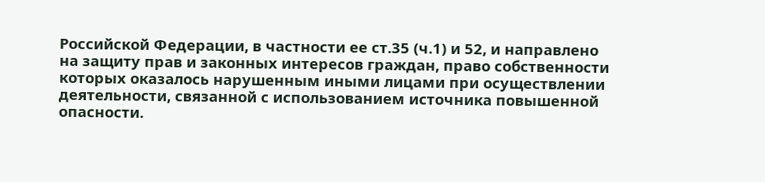Российской Федерации, в частности ее ст.35 (ч.1) и 52, и направлено на защиту прав и законных интересов граждан, право собственности которых оказалось нарушенным иными лицами при осуществлении деятельности, связанной с использованием источника повышенной опасности.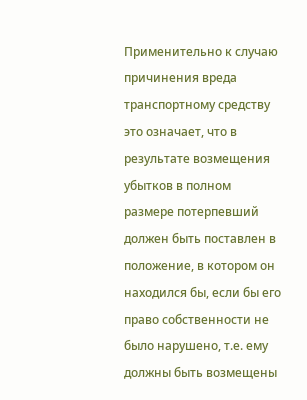Применительно к случаю причинения вреда транспортному средству это означает, что в результате возмещения убытков в полном размере потерпевший должен быть поставлен в положение, в котором он находился бы, если бы его право собственности не было нарушено, т.е. ему должны быть возмещены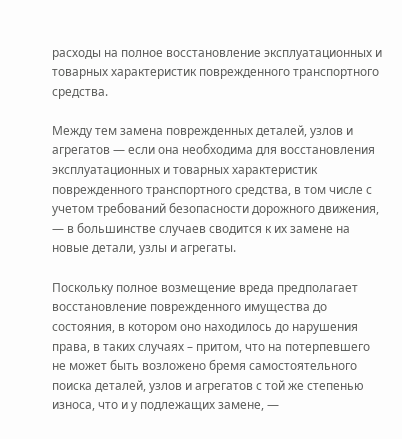расходы на полное восстановление эксплуатационных и товарных характеристик поврежденного транспортного средства.

Между тем замена поврежденных деталей, узлов и агрегатов — если она необходима для восстановления эксплуатационных и товарных характеристик поврежденного транспортного средства, в том числе с учетом требований безопасности дорожного движения, — в большинстве случаев сводится к их замене на новые детали, узлы и агрегаты.

Поскольку полное возмещение вреда предполагает восстановление поврежденного имущества до состояния, в котором оно находилось до нарушения права, в таких случаях – притом, что на потерпевшего не может быть возложено бремя самостоятельного поиска деталей, узлов и агрегатов с той же степенью износа, что и у подлежащих замене, —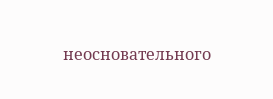неосновательного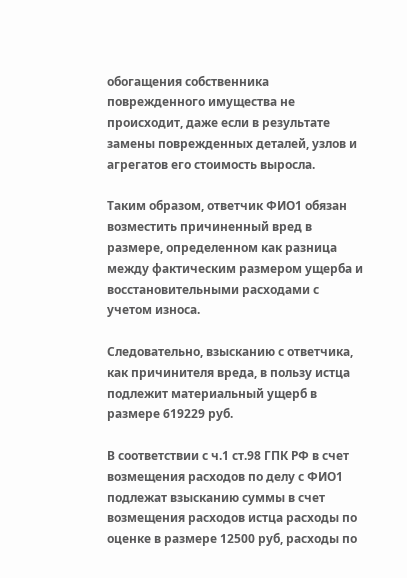обогащения собственника поврежденного имущества не происходит, даже если в результате замены поврежденных деталей, узлов и агрегатов его стоимость выросла.

Таким образом, ответчик ФИО1 обязан возместить причиненный вред в размере, определенном как разница между фактическим размером ущерба и восстановительными расходами с учетом износа.

Следовательно, взысканию с ответчика, как причинителя вреда, в пользу истца подлежит материальный ущерб в размере 619229 руб.

В соответствии с ч.1 ст.98 ГПК РФ в счет возмещения расходов по делу с ФИО1 подлежат взысканию суммы в счет возмещения расходов истца расходы по оценке в размере 12500 руб, расходы по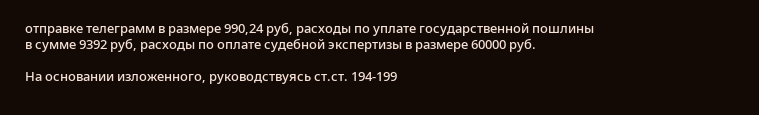отправке телеграмм в размере 990,24 руб, расходы по уплате государственной пошлины в сумме 9392 руб, расходы по оплате судебной экспертизы в размере 60000 руб.

На основании изложенного, руководствуясь ст.ст. 194-199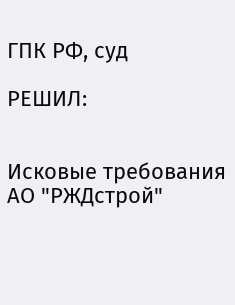ГПК РФ, суд

РЕШИЛ:


Исковые требования АО "РЖДстрой"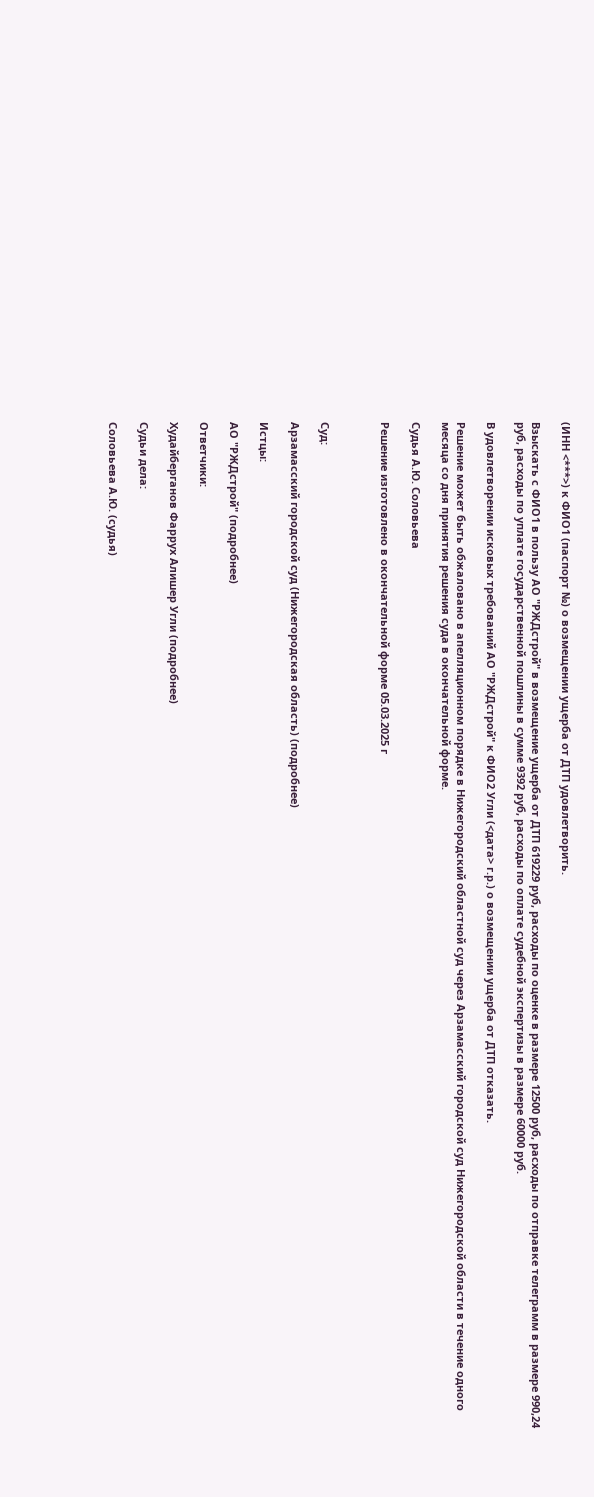(ИНН <***>) к ФИО1 (паспорт №) о возмещении ущерба от ДТП удовлетворить.

Взыскать с ФИО1 в пользу АО "РЖДстрой" в возмещение ущерба от ДТП 619229 руб, расходы по оценке в размере 12500 руб, расходы по отправке телеграмм в размере 990,24 руб, расходы по уплате государственной пошлины в сумме 9392 руб, расходы по оплате судебной экспертизы в размере 60000 руб.

В удовлетворении исковых требований АО "РЖДстрой" к ФИО2 Угли (<дата> г.р.) о возмещении ущерба от ДТП отказать.

Решение может быть обжаловано в апелляционном порядке в Нижегородский областной суд через Арзамасский городской суд Нижегородской области в течение одного месяца со дня принятия решения суда в окончательной форме.

Судья А.Ю. Соловьева

Решение изготовлено в окончательной форме 05.03.2025 г



Суд:

Арзамасский городской суд (Нижегородская область) (подробнее)

Истцы:

АО "РЖДстрой" (подробнее)

Ответчики:

Худайберганов Фаррух Алишер Угли (подробнее)

Судьи дела:

Соловьева А.Ю. (судья)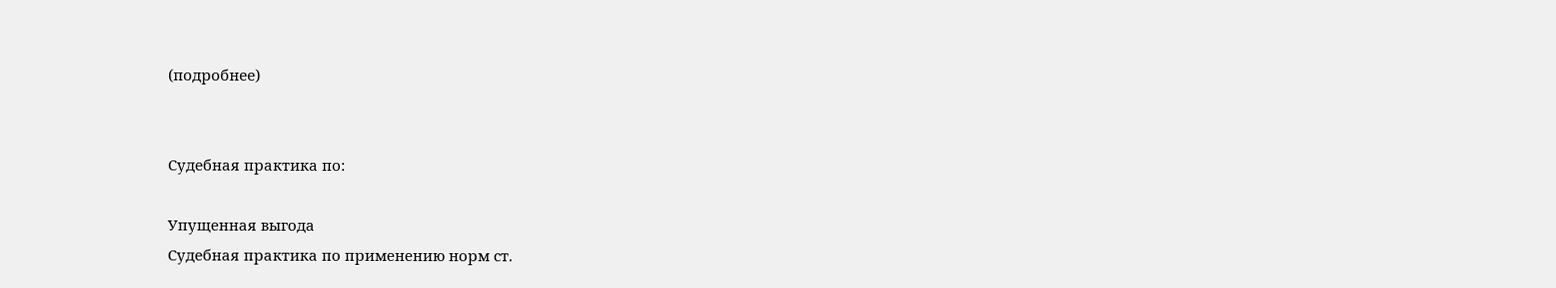(подробнее)


Судебная практика по:

Упущенная выгода
Судебная практика по применению норм ст.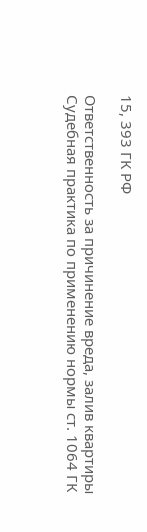15, 393 ГК РФ

Ответственность за причинение вреда, залив квартиры
Судебная практика по применению нормы ст. 1064 ГК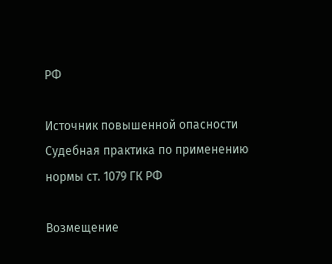РФ

Источник повышенной опасности
Судебная практика по применению нормы ст. 1079 ГК РФ

Возмещение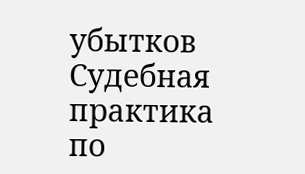убытков
Судебная практика по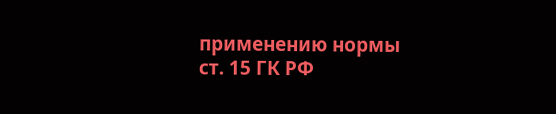применению нормы ст. 15 ГК РФ